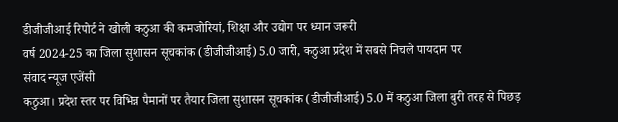डीजीजीआई रिपोर्ट ने खोली कठुआ की कमजोरियां, शिक्षा और उद्योग पर ध्यान जरूरी
वर्ष 2024-25 का जिला सुशासन सूचकांक (डीजीजीआई) 5.0 जारी, कठुआ प्रदेश में सबसे निचले पायदान पर
संवाद न्यूज एजेंसी
कठुआ। प्रदेश स्तर पर विभिन्न पैमानों पर तैयार जिला सुशासन सूचकांक (डीजीजीआई) 5.0 में कठुआ जिला बुरी तरह से पिछड़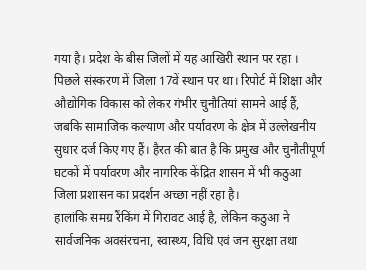गया है। प्रदेश के बीस जिलों में यह आखिरी स्थान पर रहा । पिछले संस्करण में जिला 17वें स्थान पर था। रिपोर्ट में शिक्षा और औद्योगिक विकास को लेकर गंभीर चुनौतियां सामने आई हैं, जबकि सामाजिक कल्याण और पर्यावरण के क्षेत्र में उल्लेखनीय सुधार दर्ज किए गए हैं। हैरत की बात है कि प्रमुख और चुनौतीपूर्ण घटकों में पर्यावरण और नागरिक केंद्रित शासन में भी कठुआ जिला प्रशासन का प्रदर्शन अच्छा नहीं रहा है।
हालांकि समग्र रैंकिंग में गिरावट आई है, लेकिन कठुआ ने सार्वजनिक अवसंरचना, स्वास्थ्य, विधि एवं जन सुरक्षा तथा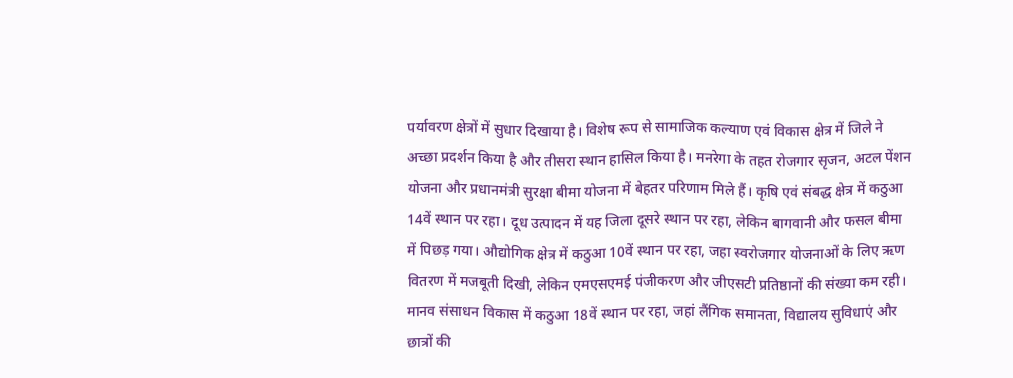पर्यावरण क्षेत्रों में सुधार दिखाया है। विशेष रूप से सामाजिक कल्याण एवं विकास क्षेत्र में जिले ने अच्छा प्रदर्शन किया है और तीसरा स्थान हासिल किया है। मनरेगा के तहत रोजगार सृजन, अटल पेंशन योजना और प्रधानमंत्री सुरक्षा बीमा योजना में बेहतर परिणाम मिले हैं। कृषि एवं संबद्ध क्षेत्र में कठुआ 14वें स्थान पर रहा। दूध उत्पादन में यह जिला दूसरे स्थान पर रहा, लेकिन बागवानी और फसल बीमा में पिछड़ गया। औद्योगिक क्षेत्र में कठुआ 10वें स्थान पर रहा, जहा स्वरोजगार योजनाओं के लिए ऋण वितरण में मजबूती दिखी, लेकिन एमएसएमई पंजीकरण और जीएसटी प्रतिष्ठानों की संख्या कम रही।
मानव संसाधन विकास में कठुआ 18वें स्थान पर रहा, जहां लैंगिक समानता, विद्यालय सुविधाएं और छात्रों की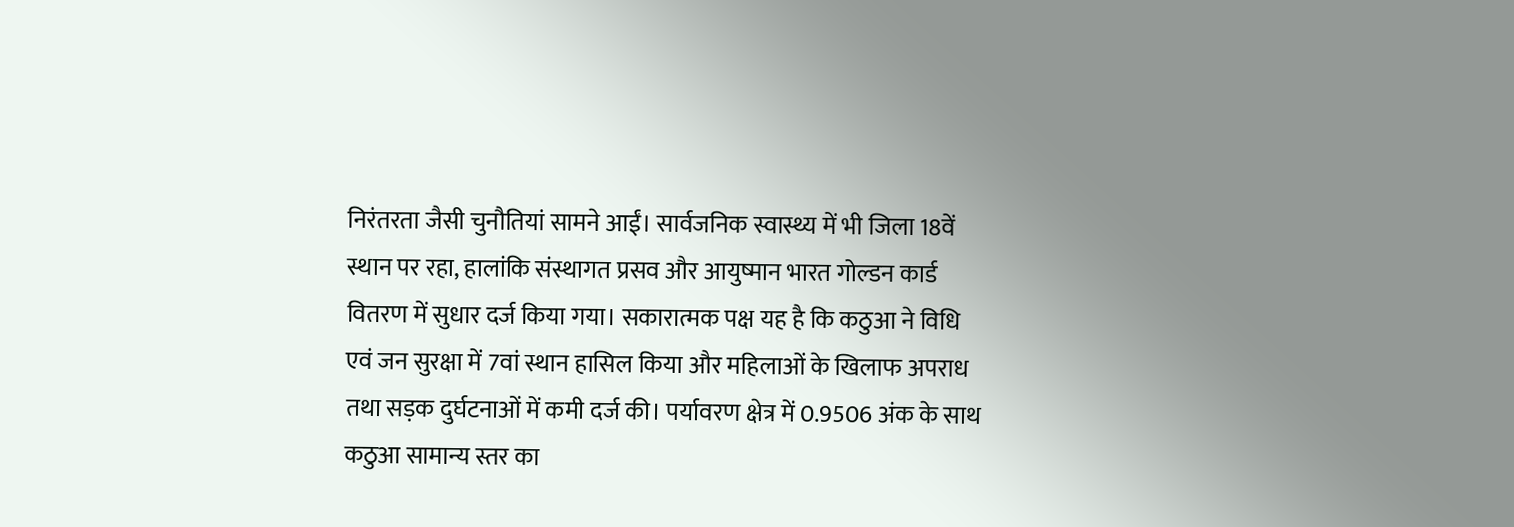निरंतरता जैसी चुनौतियां सामने आईं। सार्वजनिक स्वास्थ्य में भी जिला 18वें स्थान पर रहा, हालांकि संस्थागत प्रसव और आयुष्मान भारत गोल्डन कार्ड वितरण में सुधार दर्ज किया गया। सकारात्मक पक्ष यह है कि कठुआ ने विधि एवं जन सुरक्षा में 7वां स्थान हासिल किया और महिलाओं के खिलाफ अपराध तथा सड़क दुर्घटनाओं में कमी दर्ज की। पर्यावरण क्षेत्र में 0.9506 अंक के साथ कठुआ सामान्य स्तर का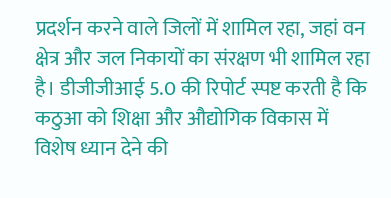प्रदर्शन करने वाले जिलों में शामिल रहा, जहां वन क्षेत्र और जल निकायों का संरक्षण भी शामिल रहा है। डीजीजीआई 5.0 की रिपोर्ट स्पष्ट करती है कि कठुआ को शिक्षा और औद्योगिक विकास में विशेष ध्यान देने की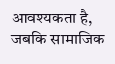आवश्यकता है, जबकि सामाजिक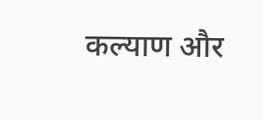कल्याण और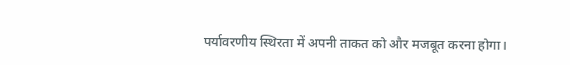पर्यावरणीय स्थिरता में अपनी ताकत को और मजबूत करना होगा।